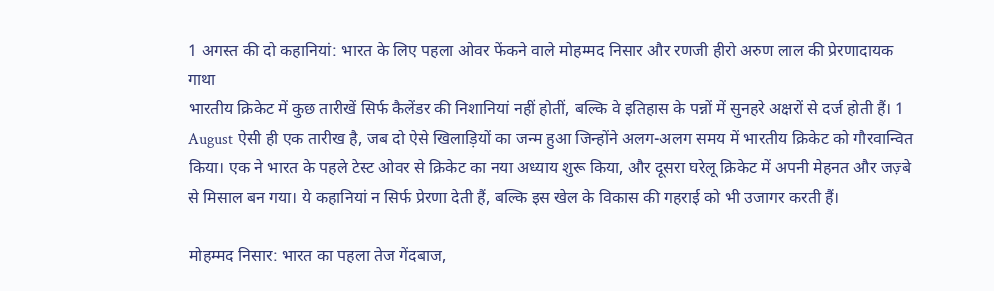1 अगस्त की दो कहानियां: भारत के लिए पहला ओवर फेंकने वाले मोहम्मद निसार और रणजी हीरो अरुण लाल की प्रेरणादायक गाथा
भारतीय क्रिकेट में कुछ तारीखें सिर्फ कैलेंडर की निशानियां नहीं होतीं, बल्कि वे इतिहास के पन्नों में सुनहरे अक्षरों से दर्ज होती हैं। 1 August ऐसी ही एक तारीख है, जब दो ऐसे खिलाड़ियों का जन्म हुआ जिन्होंने अलग-अलग समय में भारतीय क्रिकेट को गौरवान्वित किया। एक ने भारत के पहले टेस्ट ओवर से क्रिकेट का नया अध्याय शुरू किया, और दूसरा घरेलू क्रिकेट में अपनी मेहनत और जज़्बे से मिसाल बन गया। ये कहानियां न सिर्फ प्रेरणा देती हैं, बल्कि इस खेल के विकास की गहराई को भी उजागर करती हैं।

मोहम्मद निसार: भारत का पहला तेज गेंदबाज,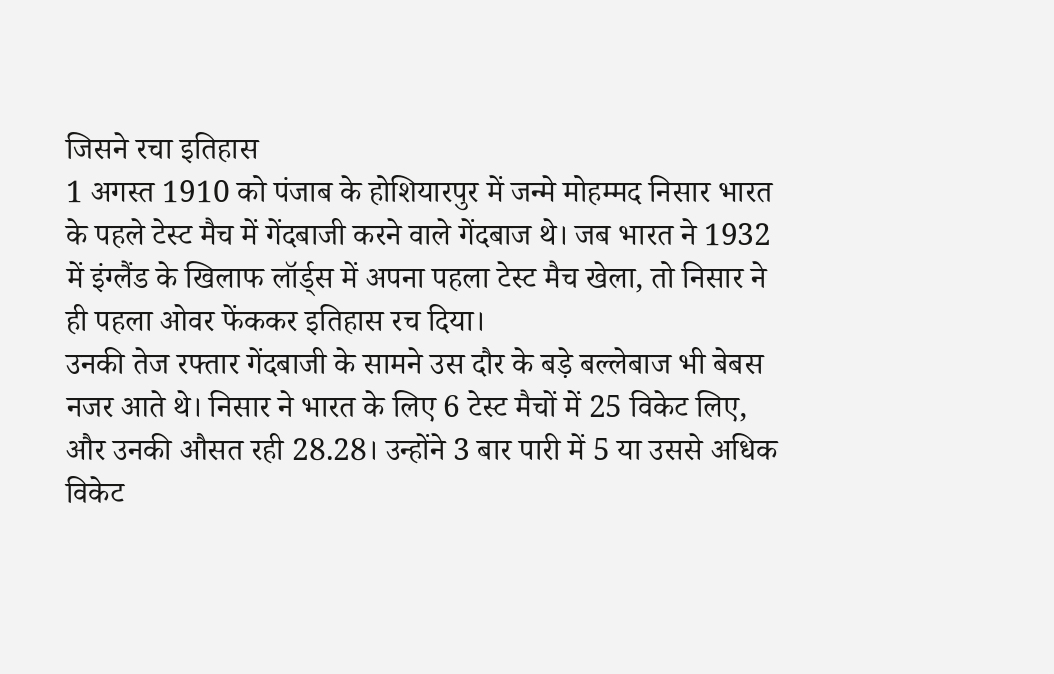जिसने रचा इतिहास
1 अगस्त 1910 को पंजाब के होशियारपुर में जन्मे मोहम्मद निसार भारत के पहले टेस्ट मैच में गेंदबाजी करने वाले गेंदबाज थे। जब भारत ने 1932 में इंग्लैंड के खिलाफ लॉर्ड्स में अपना पहला टेस्ट मैच खेला, तो निसार ने ही पहला ओवर फेंककर इतिहास रच दिया।
उनकी तेज रफ्तार गेंदबाजी के सामने उस दौर के बड़े बल्लेबाज भी बेबस नजर आते थे। निसार ने भारत के लिए 6 टेस्ट मैचों में 25 विकेट लिए, और उनकी औसत रही 28.28। उन्होंने 3 बार पारी में 5 या उससे अधिक विकेट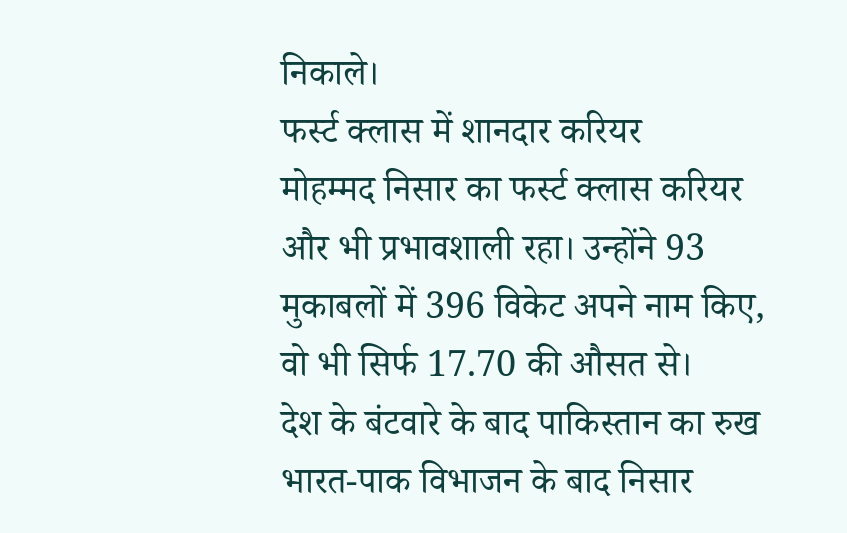निकाले।
फर्स्ट क्लास में शानदार करियर
मोहम्मद निसार का फर्स्ट क्लास करियर और भी प्रभावशाली रहा। उन्होंने 93 मुकाबलों में 396 विकेट अपने नाम किए, वो भी सिर्फ 17.70 की औसत से।
देश के बंटवारे के बाद पाकिस्तान का रुख
भारत-पाक विभाजन के बाद निसार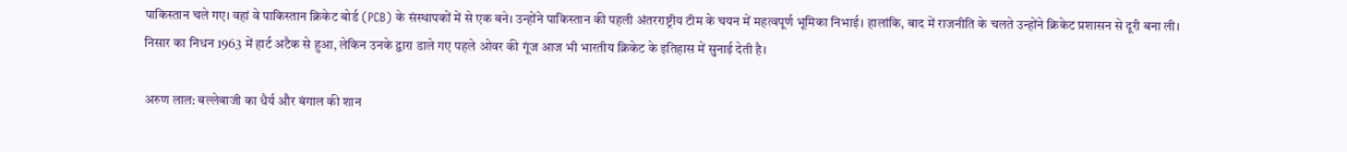पाकिस्तान चले गए। वहां वे पाकिस्तान क्रिकेट बोर्ड (PCB) के संस्थापकों में से एक बने। उन्होंने पाकिस्तान की पहली अंतरराष्ट्रीय टीम के चयन में महत्वपूर्ण भूमिका निभाई। हालांकि, बाद में राजनीति के चलते उन्होंने क्रिकेट प्रशासन से दूरी बना ली।
निसार का निधन 1963 में हार्ट अटैक से हुआ, लेकिन उनके द्वारा डाले गए पहले ओवर की गूंज आज भी भारतीय क्रिकेट के इतिहास में सुनाई देती है।

अरुण लाल: बल्लेबाजी का धैर्य और बंगाल की शान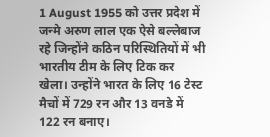1 August 1955 को उत्तर प्रदेश में जन्मे अरुण लाल एक ऐसे बल्लेबाज रहे जिन्होंने कठिन परिस्थितियों में भी भारतीय टीम के लिए टिक कर खेला। उन्होंने भारत के लिए 16 टेस्ट मैचों में 729 रन और 13 वनडे में 122 रन बनाए।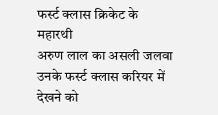फर्स्ट क्लास क्रिकेट के महारथी
अरुण लाल का असली जलवा उनके फर्स्ट क्लास करियर में देखने को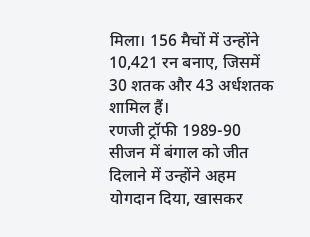मिला। 156 मैचों में उन्होंने 10,421 रन बनाए, जिसमें 30 शतक और 43 अर्धशतक शामिल हैं।
रणजी ट्रॉफी 1989-90 सीजन में बंगाल को जीत दिलाने में उन्होंने अहम योगदान दिया, खासकर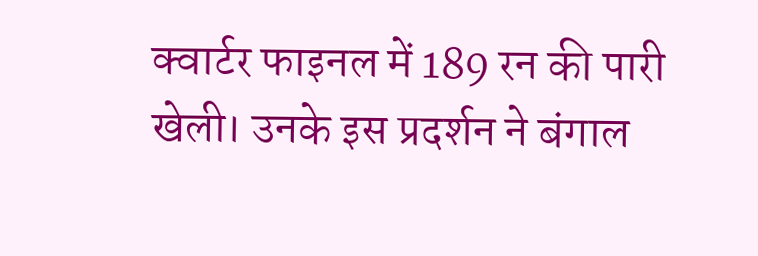क्वार्टर फाइनल में 189 रन की पारी खेली। उनके इस प्रदर्शन ने बंगाल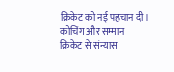क्रिकेट को नई पहचान दी।
कोचिंग और सम्मान
क्रिकेट से संन्यास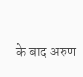के बाद अरुण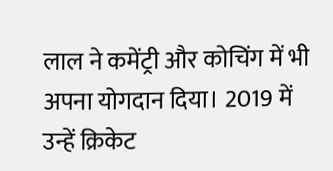लाल ने कमेंट्री और कोचिंग में भी अपना योगदान दिया। 2019 में उन्हें क्रिकेट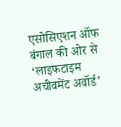एसोसिएशन ऑफ बंगाल की ओर से ‘लाइफटाइम अचीवमेंट अवॉर्ड’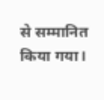से सम्मानित किया गया।